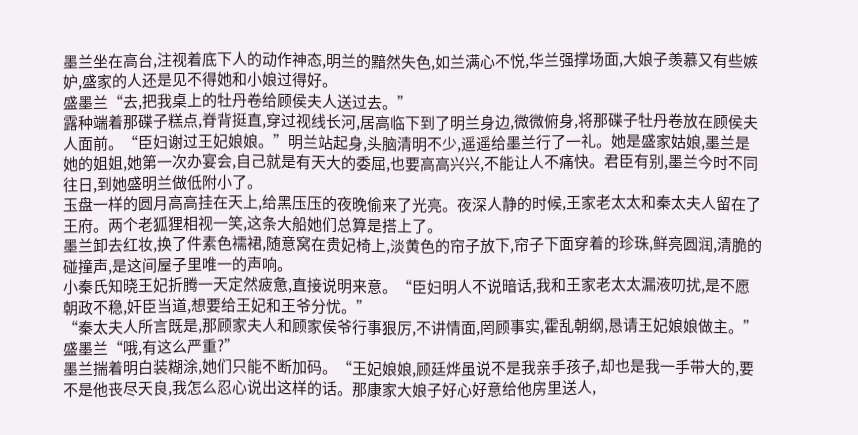墨兰坐在高台,注视着底下人的动作神态,明兰的黯然失色,如兰满心不悦,华兰强撑场面,大娘子羡慕又有些嫉妒,盛家的人还是见不得她和小娘过得好。
盛墨兰“去,把我桌上的牡丹卷给顾侯夫人送过去。”
露种端着那碟子糕点,脊背挺直,穿过视线长河,居高临下到了明兰身边,微微俯身,将那碟子牡丹卷放在顾侯夫人面前。“臣妇谢过王妃娘娘。”明兰站起身,头脑清明不少,遥遥给墨兰行了一礼。她是盛家姑娘,墨兰是她的姐姐,她第一次办宴会,自己就是有天大的委屈,也要高高兴兴,不能让人不痛快。君臣有别,墨兰今时不同往日,到她盛明兰做低附小了。
玉盘一样的圆月高高挂在天上,给黑压压的夜晚偷来了光亮。夜深人静的时候,王家老太太和秦太夫人留在了王府。两个老狐狸相视一笑,这条大船她们总算是搭上了。
墨兰卸去红妆,换了件素色襦裙,随意窝在贵妃椅上,淡黄色的帘子放下,帘子下面穿着的珍珠,鲜亮圆润,清脆的碰撞声,是这间屋子里唯一的声响。
小秦氏知晓王妃折腾一天定然疲惫,直接说明来意。“臣妇明人不说暗话,我和王家老太太漏液叨扰,是不愿朝政不稳,奸臣当道,想要给王妃和王爷分忧。”
“秦太夫人所言既是,那顾家夫人和顾家侯爷行事狠厉,不讲情面,罔顾事实,霍乱朝纲,恳请王妃娘娘做主。”
盛墨兰“哦,有这么严重?”
墨兰揣着明白装糊涂,她们只能不断加码。“王妃娘娘,顾廷烨虽说不是我亲手孩子,却也是我一手带大的,要不是他丧尽天良,我怎么忍心说出这样的话。那康家大娘子好心好意给他房里送人,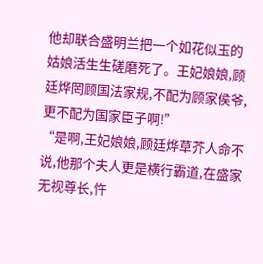他却联合盛明兰把一个如花似玉的姑娘活生生磋磨死了。王妃娘娘,顾廷烨罔顾国法家规,不配为顾家侯爷,更不配为国家臣子啊!”
“是啊,王妃娘娘,顾廷烨草芥人命不说,他那个夫人更是横行霸道,在盛家无视尊长,忤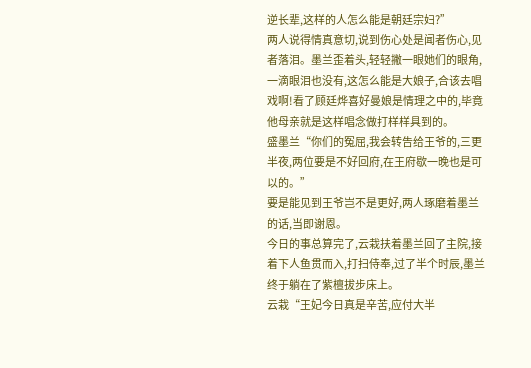逆长辈,这样的人怎么能是朝廷宗妇?”
两人说得情真意切,说到伤心处是闻者伤心,见者落泪。墨兰歪着头,轻轻撇一眼她们的眼角,一滴眼泪也没有,这怎么能是大娘子,合该去唱戏啊!看了顾廷烨喜好曼娘是情理之中的,毕竟他母亲就是这样唱念做打样样具到的。
盛墨兰“你们的冤屈,我会转告给王爷的,三更半夜,两位要是不好回府,在王府歇一晚也是可以的。”
要是能见到王爷岂不是更好,两人琢磨着墨兰的话,当即谢恩。
今日的事总算完了,云栽扶着墨兰回了主院,接着下人鱼贯而入,打扫侍奉,过了半个时辰,墨兰终于躺在了紫檀拔步床上。
云栽“王妃今日真是辛苦,应付大半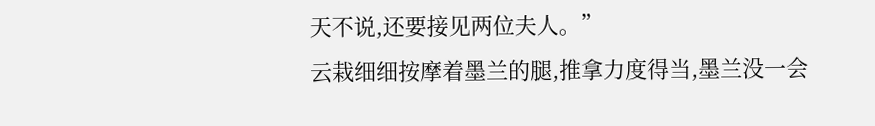天不说,还要接见两位夫人。”
云栽细细按摩着墨兰的腿,推拿力度得当,墨兰没一会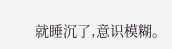就睡沉了,意识模糊。